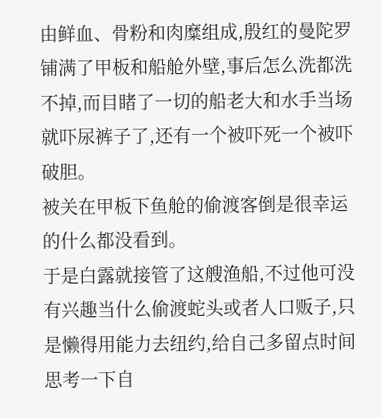由鲜血、骨粉和肉糜组成,殷红的曼陀罗铺满了甲板和船舱外壁,事后怎么洗都洗不掉,而目睹了一切的船老大和水手当场就吓尿裤子了,还有一个被吓死一个被吓破胆。
被关在甲板下鱼舱的偷渡客倒是很幸运的什么都没看到。
于是白露就接管了这艘渔船,不过他可没有兴趣当什么偷渡蛇头或者人口贩子,只是懒得用能力去纽约,给自己多留点时间思考一下自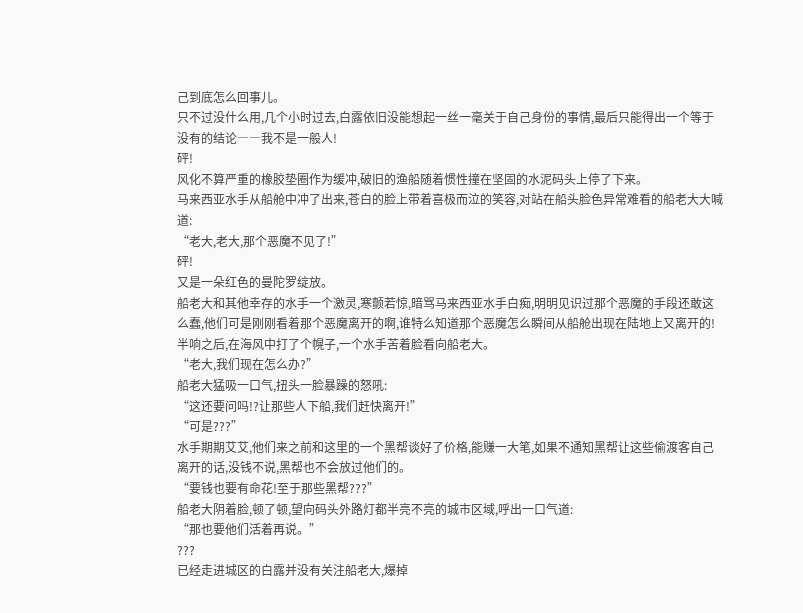己到底怎么回事儿。
只不过没什么用,几个小时过去,白露依旧没能想起一丝一毫关于自己身份的事情,最后只能得出一个等于没有的结论――我不是一般人!
砰!
风化不算严重的橡胶垫圈作为缓冲,破旧的渔船随着惯性撞在坚固的水泥码头上停了下来。
马来西亚水手从船舱中冲了出来,苍白的脸上带着喜极而泣的笑容,对站在船头脸色异常难看的船老大大喊道:
“老大,老大,那个恶魔不见了!”
砰!
又是一朵红色的曼陀罗绽放。
船老大和其他幸存的水手一个激灵,寒颤若惊,暗骂马来西亚水手白痴,明明见识过那个恶魔的手段还敢这么蠢,他们可是刚刚看着那个恶魔离开的啊,谁特么知道那个恶魔怎么瞬间从船舱出现在陆地上又离开的!
半响之后,在海风中打了个幌子,一个水手苦着脸看向船老大。
“老大,我们现在怎么办?”
船老大猛吸一口气,扭头一脸暴躁的怒吼:
“这还要问吗!?让那些人下船,我们赶快离开!”
“可是???”
水手期期艾艾,他们来之前和这里的一个黑帮谈好了价格,能赚一大笔,如果不通知黑帮让这些偷渡客自己离开的话,没钱不说,黑帮也不会放过他们的。
“要钱也要有命花!至于那些黑帮???”
船老大阴着脸,顿了顿,望向码头外路灯都半亮不亮的城市区域,呼出一口气道:
“那也要他们活着再说。”
???
已经走进城区的白露并没有关注船老大,爆掉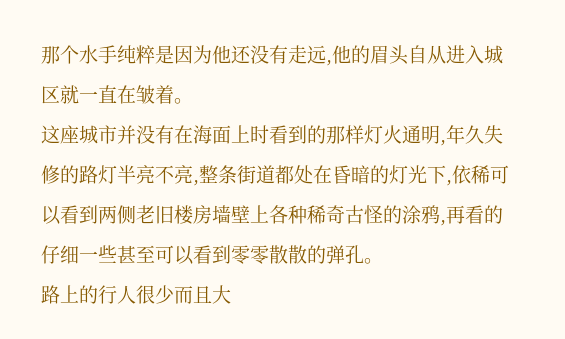那个水手纯粹是因为他还没有走远,他的眉头自从进入城区就一直在皱着。
这座城市并没有在海面上时看到的那样灯火通明,年久失修的路灯半亮不亮,整条街道都处在昏暗的灯光下,依稀可以看到两侧老旧楼房墙壁上各种稀奇古怪的涂鸦,再看的仔细一些甚至可以看到零零散散的弹孔。
路上的行人很少而且大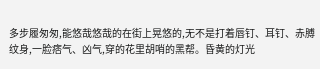多步履匆匆,能悠哉悠哉的在街上晃悠的,无不是打着唇钉、耳钉、赤膊纹身,一脸痞气、凶气,穿的花里胡哨的黑帮。昏黄的灯光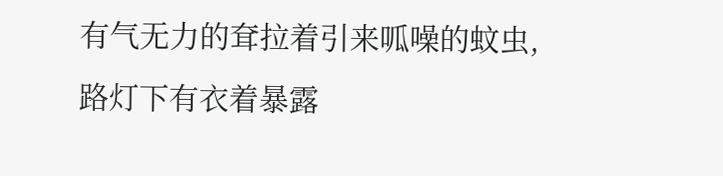有气无力的耷拉着引来呱噪的蚊虫,路灯下有衣着暴露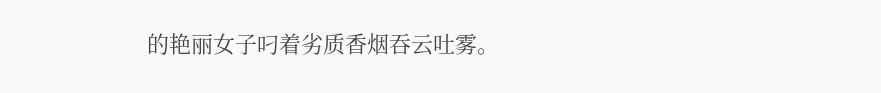的艳丽女子叼着劣质香烟吞云吐雾。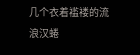几个衣着褴褛的流浪汉蜷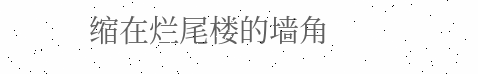缩在烂尾楼的墙角